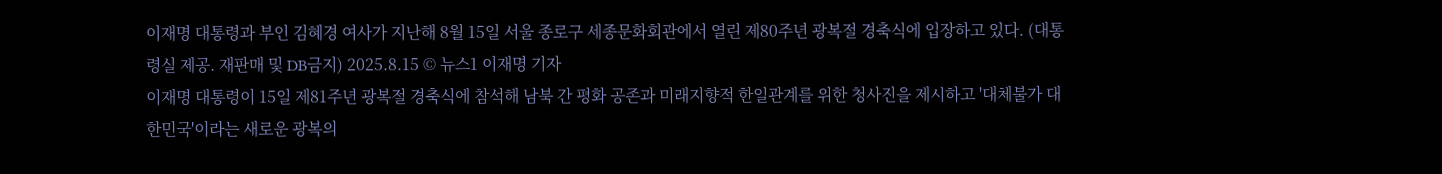이재명 대통령과 부인 김혜경 여사가 지난해 8월 15일 서울 종로구 세종문화회관에서 열린 제80주년 광복절 경축식에 입장하고 있다. (대통령실 제공. 재판매 및 DB금지) 2025.8.15 © 뉴스1 이재명 기자
이재명 대통령이 15일 제81주년 광복절 경축식에 참석해 남북 간 평화 공존과 미래지향적 한일관계를 위한 청사진을 제시하고 '대체불가 대한민국'이라는 새로운 광복의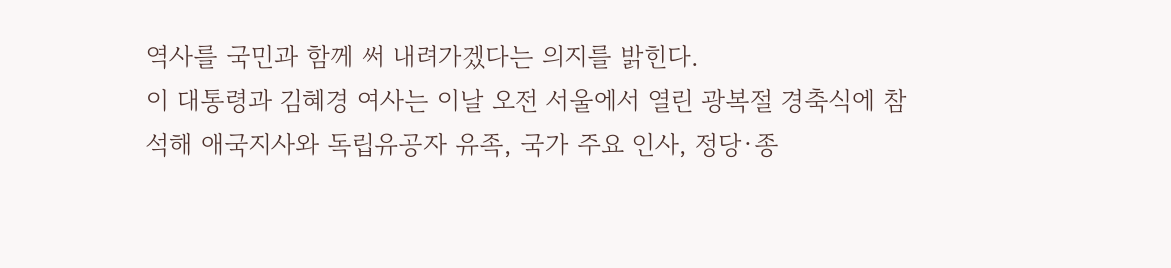역사를 국민과 함께 써 내려가겠다는 의지를 밝힌다.
이 대통령과 김혜경 여사는 이날 오전 서울에서 열린 광복절 경축식에 참석해 애국지사와 독립유공자 유족, 국가 주요 인사, 정당·종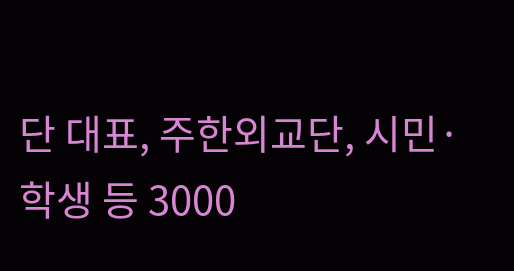단 대표, 주한외교단, 시민·학생 등 3000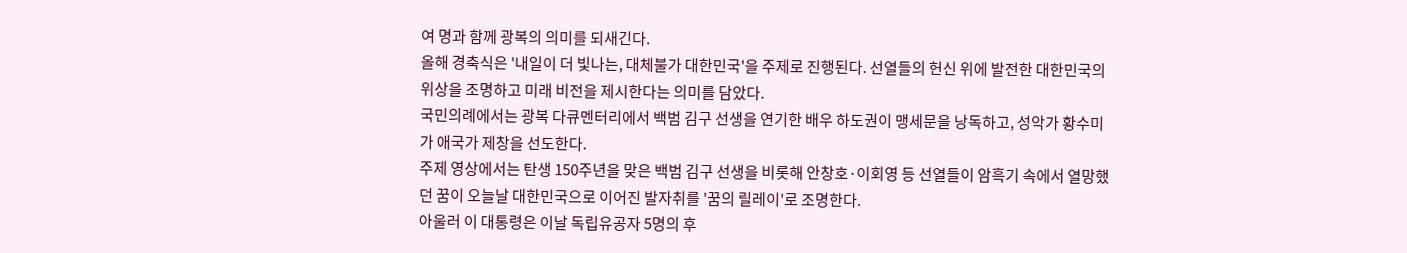여 명과 함께 광복의 의미를 되새긴다.
올해 경축식은 '내일이 더 빛나는, 대체불가 대한민국'을 주제로 진행된다. 선열들의 헌신 위에 발전한 대한민국의 위상을 조명하고 미래 비전을 제시한다는 의미를 담았다.
국민의례에서는 광복 다큐멘터리에서 백범 김구 선생을 연기한 배우 하도권이 맹세문을 낭독하고, 성악가 황수미가 애국가 제창을 선도한다.
주제 영상에서는 탄생 150주년을 맞은 백범 김구 선생을 비롯해 안창호·이회영 등 선열들이 암흑기 속에서 열망했던 꿈이 오늘날 대한민국으로 이어진 발자취를 '꿈의 릴레이'로 조명한다.
아울러 이 대통령은 이날 독립유공자 5명의 후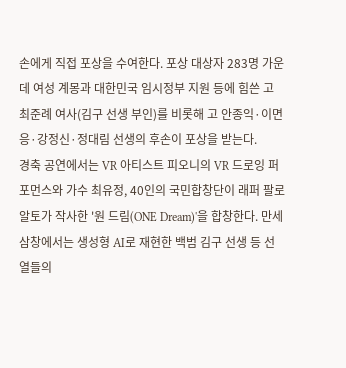손에게 직접 포상을 수여한다. 포상 대상자 283명 가운데 여성 계몽과 대한민국 임시정부 지원 등에 힘쓴 고 최준례 여사(김구 선생 부인)를 비롯해 고 안종익·이면응·강정신·정대림 선생의 후손이 포상을 받는다.
경축 공연에서는 VR 아티스트 피오니의 VR 드로잉 퍼포먼스와 가수 최유정, 40인의 국민합창단이 래퍼 팔로알토가 작사한 '원 드림(ONE Dream)'을 합창한다. 만세삼창에서는 생성형 AI로 재현한 백범 김구 선생 등 선열들의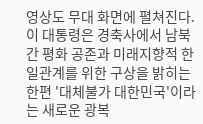영상도 무대 화면에 펼쳐진다.
이 대통령은 경축사에서 남북 간 평화 공존과 미래지향적 한일관계를 위한 구상을 밝히는 한편 '대체불가 대한민국'이라는 새로운 광복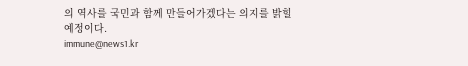의 역사를 국민과 함께 만들어가겠다는 의지를 밝힐 예정이다.
immune@news1.kr